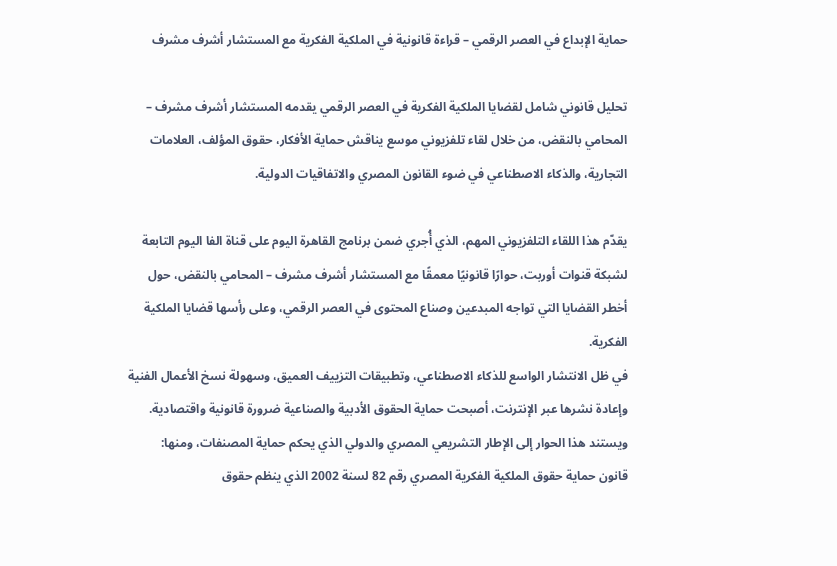حماية الإبداع في العصر الرقمي – قراءة قانونية في الملكية الفكرية مع المستشار أشرف مشرف

تحليل قانوني شامل لقضايا الملكية الفكرية في العصر الرقمي يقدمه المستشار أشرف مشرف – المحامي بالنقض، من خلال لقاء تلفزيوني موسع يناقش حماية الأفكار، حقوق المؤلف، العلامات التجارية، والذكاء الاصطناعي في ضوء القانون المصري والاتفاقيات الدولية.

يقدّم هذا اللقاء التلفزيوني المهم، الذي أُجري ضمن برنامج القاهرة اليوم على قناة الفا اليوم التابعة لشبكة قنوات أوربت، حوارًا قانونيًا معمقًا مع المستشار أشرف مشرف – المحامي بالنقض، حول أخطر القضايا التي تواجه المبدعين وصناع المحتوى في العصر الرقمي، وعلى رأسها قضايا الملكية الفكرية.
في ظل الانتشار الواسع للذكاء الاصطناعي، وتطبيقات التزييف العميق، وسهولة نسخ الأعمال الفنية وإعادة نشرها عبر الإنترنت، أصبحت حماية الحقوق الأدبية والصناعية ضرورة قانونية واقتصادية. ويستند هذا الحوار إلى الإطار التشريعي المصري والدولي الذي يحكم حماية المصنفات، ومنها:
قانون حماية حقوق الملكية الفكرية المصري رقم 82 لسنة 2002 الذي ينظم حقوق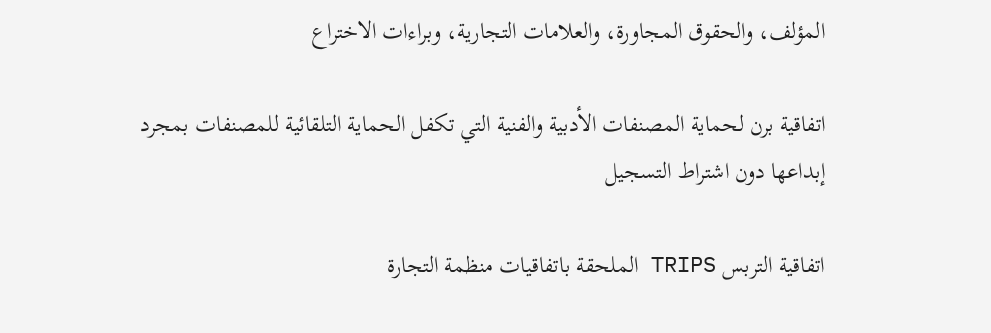المؤلف، والحقوق المجاورة، والعلامات التجارية، وبراءات الاختراع

اتفاقية برن لحماية المصنفات الأدبية والفنية التي تكفل الحماية التلقائية للمصنفات بمجرد إبداعها دون اشتراط التسجيل

اتفاقية التربس TRIPS الملحقة باتفاقيات منظمة التجارة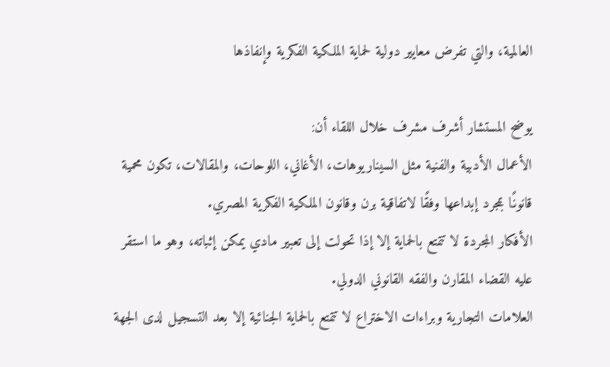العالمية، والتي تفرض معايير دولية لحماية الملكية الفكرية وإنفاذها

يوضح المستشار أشرف مشرف خلال اللقاء أن:
الأعمال الأدبية والفنية مثل السيناريوهات، الأغاني، اللوحات، والمقالات، تكون محمية قانونًا بمجرد إبداعها وفقًا لاتفاقية برن وقانون الملكية الفكرية المصري.
الأفكار المجردة لا تتمتع بالحماية إلا إذا تحولت إلى تعبير مادي يمكن إثباته، وهو ما استقر عليه القضاء المقارن والفقه القانوني الدولي.
العلامات التجارية وبراءات الاختراع لا تتمتع بالحماية الجنائية إلا بعد التسجيل لدى الجهة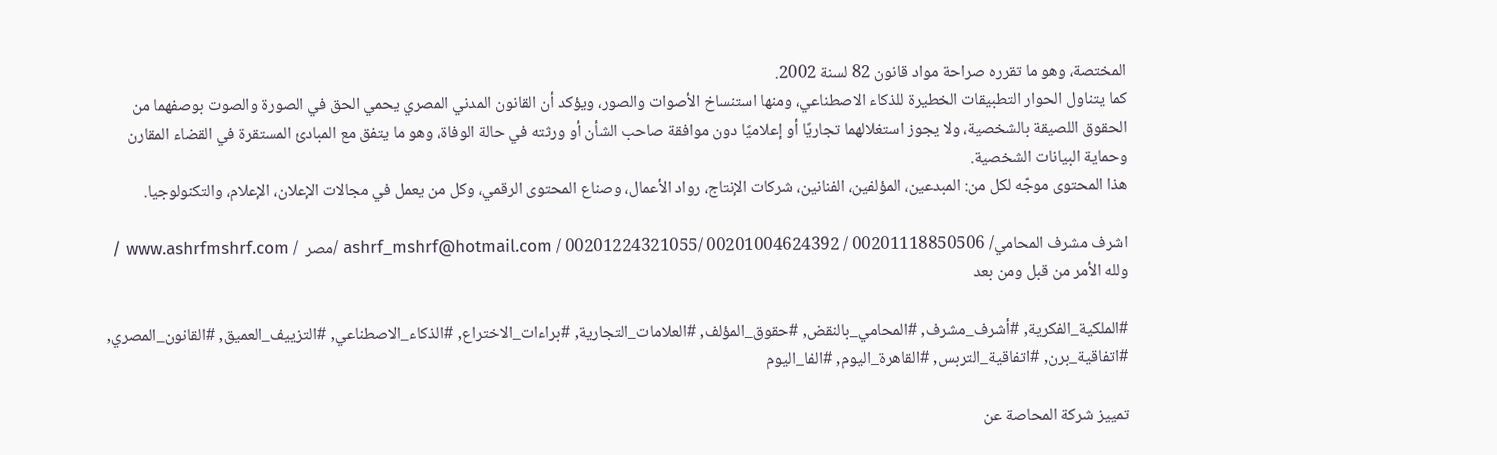المختصة، وهو ما تقرره صراحة مواد قانون 82 لسنة 2002.
كما يتناول الحوار التطبيقات الخطيرة للذكاء الاصطناعي، ومنها استنساخ الأصوات والصور، ويؤكد أن القانون المدني المصري يحمي الحق في الصورة والصوت بوصفهما من الحقوق اللصيقة بالشخصية، ولا يجوز استغلالهما تجاريًا أو إعلاميًا دون موافقة صاحب الشأن أو ورثته في حالة الوفاة، وهو ما يتفق مع المبادئ المستقرة في القضاء المقارن وحماية البيانات الشخصية.
هذا المحتوى موجّه لكل من: المبدعين، المؤلفين، الفنانين، شركات الإنتاج، رواد الأعمال، وصناع المحتوى الرقمي، وكل من يعمل في مجالات الإعلان، الإعلام، والتكنولوجيا.

اشرف مشرف المحامي/ 00201118850506 / 00201004624392 /00201224321055 / ashrf_mshrf@hotmail.com /مصر  / www.ashrfmshrf.com / ولله الأمر من قبل ومن بعد

#الملكية_الفكرية, #أشرف_مشرف, #المحامي_بالنقض, #حقوق_المؤلف, #العلامات_التجارية, #براءات_الاختراع, #الذكاء_الاصطناعي, #التزييف_العميق, #القانون_المصري, #اتفاقية_برن, #اتفاقية_التربس, #القاهرة_اليوم, #الفا_اليوم

تمييز شركة المحاصة عن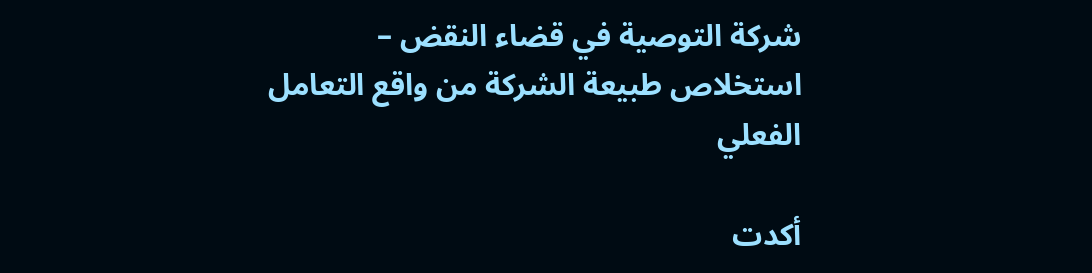شركة التوصية في قضاء النقض – استخلاص طبيعة الشركة من واقع التعامل الفعلي

أكدت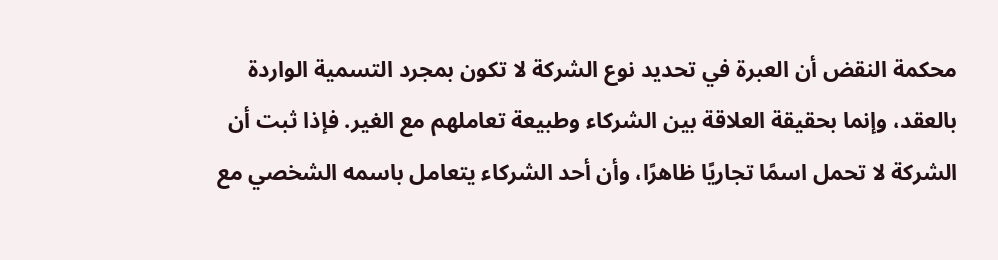محكمة النقض أن العبرة في تحديد نوع الشركة لا تكون بمجرد التسمية الواردة بالعقد، وإنما بحقيقة العلاقة بين الشركاء وطبيعة تعاملهم مع الغير. فإذا ثبت أن الشركة لا تحمل اسمًا تجاريًا ظاهرًا، وأن أحد الشركاء يتعامل باسمه الشخصي مع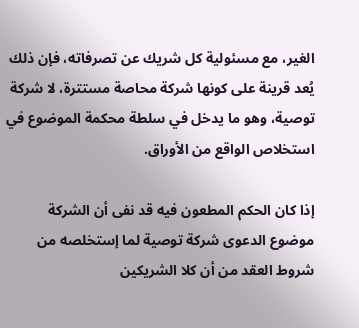الغير، مع مسئولية كل شريك عن تصرفاته، فإن ذلك يُعد قرينة على كونها شركة محاصة مستترة، لا شركة توصية، وهو ما يدخل في سلطة محكمة الموضوع في استخلاص الواقع من الأوراق.

إذا كان الحكم المطعون فيه قد نفى أن الشركة موضوع الدعوى شركة توصية لما إستخلصه من شروط العقد من أن كلا الشريكين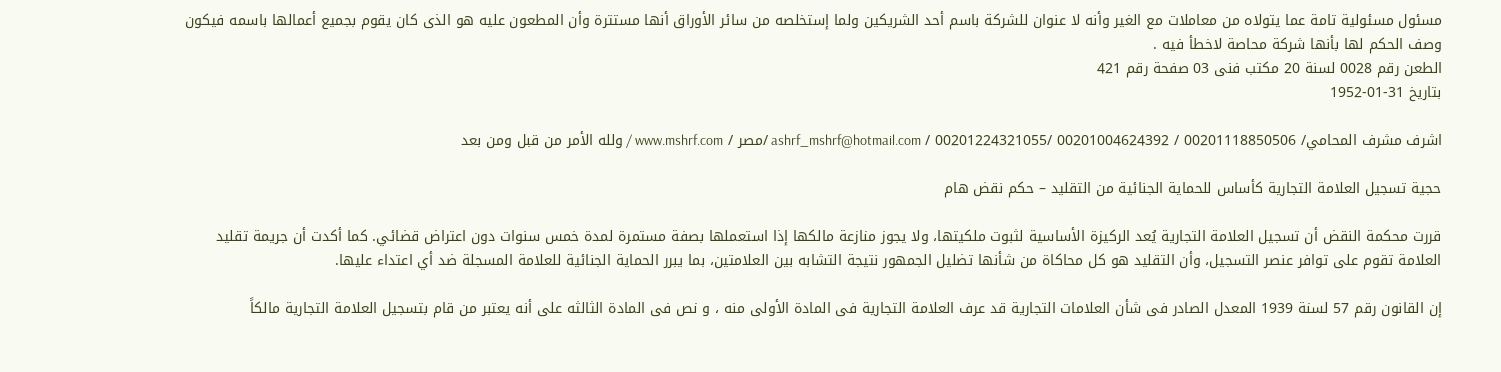مسئول مسئولية تامة عما يتولاه من معاملات مع الغير وأنه لا عنوان للشركة باسم أحد الشريكين ولما إستخلصه من سائر الأوراق أنها مستترة وأن المطعون عليه هو الذى كان يقوم بجميع أعمالها باسمه فيكون وصف الحكم لها بأنها شركة محاصة لاخطأ فيه .
الطعن رقم 0028 لسنة 20 مكتب فنى 03 صفحة رقم 421
بتاريخ 31-01-1952

اشرف مشرف المحامي/ 00201118850506 / 00201004624392 /00201224321055 / ashrf_mshrf@hotmail.com /مصر / www.mshrf.com / ولله الأمر من قبل ومن بعد

حجية تسجيل العلامة التجارية كأساس للحماية الجنائية من التقليد – حكم نقض هام

قررت محكمة النقض أن تسجيل العلامة التجارية يُعد الركيزة الأساسية لثبوت ملكيتها، ولا يجوز منازعة مالكها إذا استعملها بصفة مستمرة لمدة خمس سنوات دون اعتراض قضائي. كما أكدت أن جريمة تقليد العلامة تقوم على توافر عنصر التسجيل، وأن التقليد هو كل محاكاة من شأنها تضليل الجمهور نتيجة التشابه بين العلامتين، بما يبرر الحماية الجنائية للعلامة المسجلة ضد أي اعتداء عليها.

إن القانون رقم 57 لسنة 1939 المعدل الصادر فى شأن العلامات التجارية قد عرف العلامة التجارية فى المادة الأولى منه ، و نص فى المادة الثالثه على أنه يعتبر من قام بتسجيل العلامة التجارية مالكاً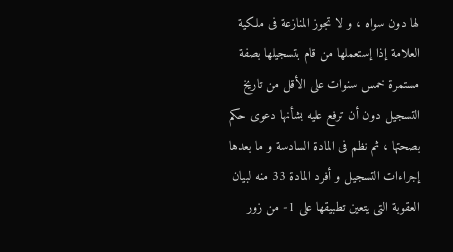لها دون سواه ، و لا تجوز المنازعة فى ملكية العلامة إذا إستعملها من قام بتسجيلها بصفة مستمرة خمس سنوات على الأقل من تاريخ التسجيل دون أن ترفع عليه بشأنها دعوى حكم بصحتها ، ثم نظم فى المادة السادسة و ما بعدها إجراءات التسجيل و أفرد المادة 33 منه لبيان العقوبة التى يتعين تطبيقها على 1- من زور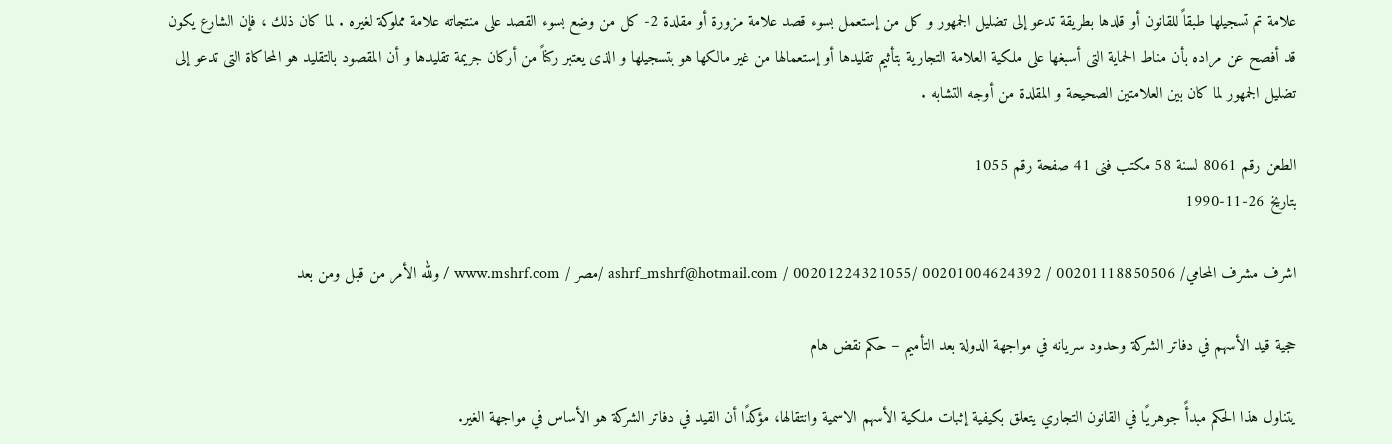علامة تم تسجيلها طبقاً للقانون أو قلدها بطريقة تدعو إلى تضليل الجمهور و كل من إستعمل بسوء قصد علامة مزورة أو مقلدة 2- كل من وضع بسوء القصد على منتجاته علامة مملوكة لغيره . لما كان ذلك ، فإن الشارع يكون قد أفصح عن مراده بأن مناط الحماية التى أسبغها على ملكية العلامة التجارية بتأثيم تقليدها أو إستعمالها من غير مالكها هو بتسجيلها و الذى يعتبر ركناً من أركان جريمة تقليدها و أن المقصود بالتقليد هو المحاكاة التى تدعو إلى تضليل الجمهور لما كان بين العلامتين الصحيحة و المقلدة من أوجه التشابه .

الطعن رقم 8061 لسنة 58 مكتب فنى 41 صفحة رقم 1055
بتاريخ 26-11-1990

اشرف مشرف المحامي/ 00201118850506 / 00201004624392 /00201224321055 / ashrf_mshrf@hotmail.com /مصر / www.mshrf.com / ولله الأمر من قبل ومن بعد

حجية قيد الأسهم في دفاتر الشركة وحدود سريانه في مواجهة الدولة بعد التأميم – حكم نقض هام

يتناول هذا الحكم مبدأً جوهريًا في القانون التجاري يتعلق بكيفية إثبات ملكية الأسهم الاسمية وانتقالها، مؤكدًا أن القيد في دفاتر الشركة هو الأساس في مواجهة الغير.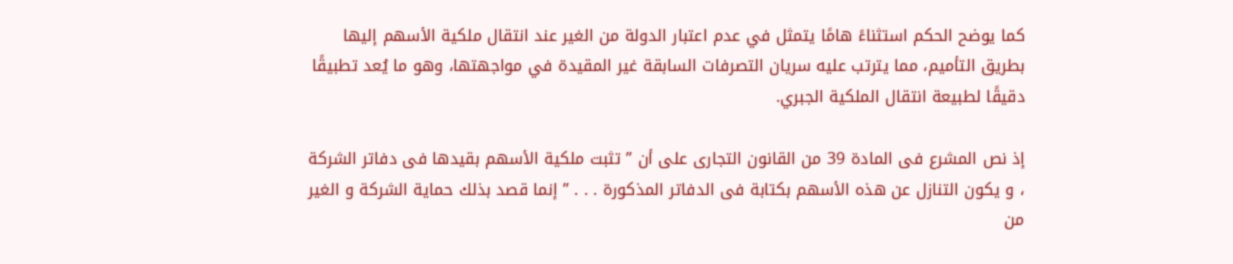كما يوضح الحكم استثناءً هامًا يتمثل في عدم اعتبار الدولة من الغير عند انتقال ملكية الأسهم إليها بطريق التأميم، مما يترتب عليه سريان التصرفات السابقة غير المقيدة في مواجهتها، وهو ما يُعد تطبيقًا دقيقًا لطبيعة انتقال الملكية الجبري.

إذ نص المشرع فى المادة 39 من القانون التجارى على أن ” تثبت ملكية الأسهم بقيدها فى دفاتر الشركة ، و يكون التنازل عن هذه الأسهم بكتابة فى الدفاتر المذكورة . . . ” إنما قصد بذلك حماية الشركة و الغير من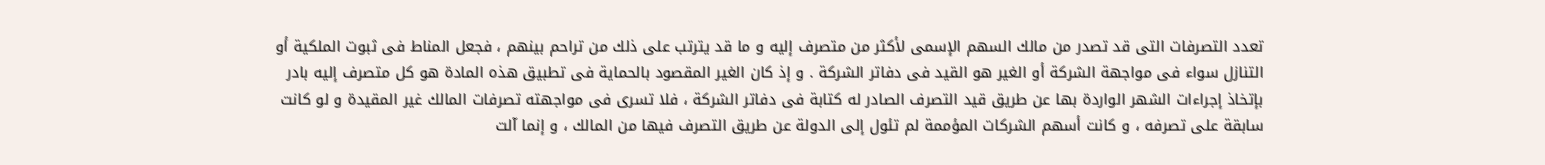تعدد التصرفات التى قد تصدر من مالك السهم الإسمى لأكثر من متصرف إليه و ما قد يترتب على ذلك من تراحم بينهم ، فجعل المناط فى ثبوت الملكية أو التنازل سواء فى مواجهة الشركة أو الغير هو القيد فى دفاتر الشركة . و إذ كان الغير المقصود بالحماية فى تطبيق هذه المادة هو كل متصرف إليه بادر بإتخاذ إجراءات الشهر الواردة بها عن طريق قيد التصرف الصادر له كتابة فى دفاتر الشركة ، فلا تسرى فى مواجهته تصرفات المالك غير المقيدة و لو كانت سابقة على تصرفه ، و كانت أسهم الشركات المؤممة لم تئول إلى الدولة عن طريق التصرف فيها من المالك ، و إنما آلت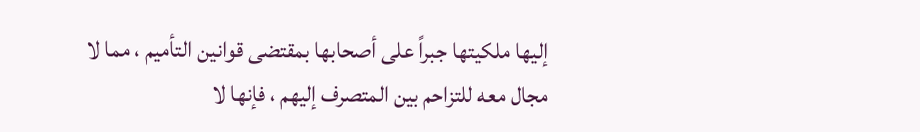إليها ملكيتها جبراً على أصحابها بمقتضى قوانين التأميم ، مما لا مجال معه للتزاحم بين المتصرف إليهم ، فإنها لا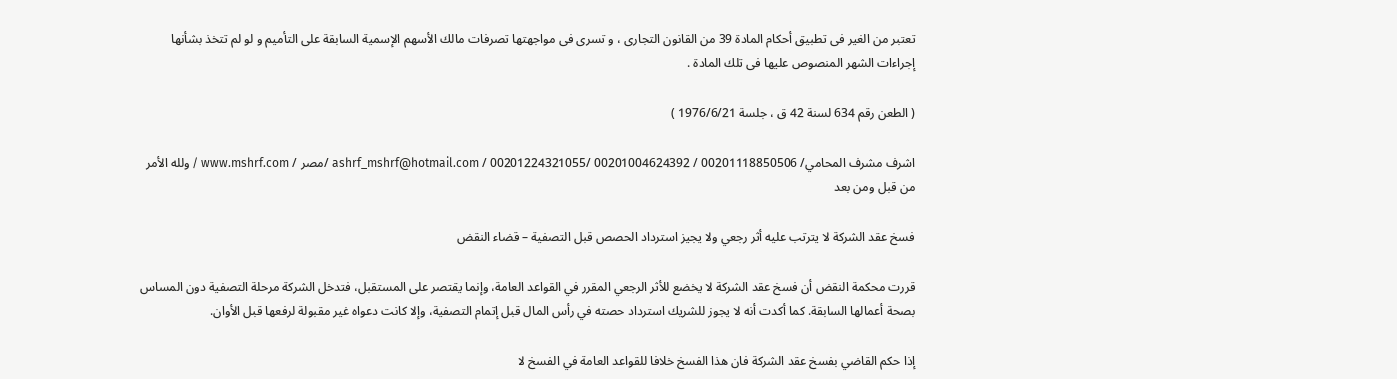تعتبر من الغير فى تطبيق أحكام المادة 39 من القانون التجارى ، و تسرى فى مواجهتها تصرفات مالك الأسهم الإسمية السابقة على التأميم و لو لم تتخذ بشأنها إجراءات الشهر المنصوص عليها فى تلك المادة .

( الطعن رقم 634 لسنة 42 ق ، جلسة 1976/6/21 )

اشرف مشرف المحامي/ 00201118850506 / 00201004624392 /00201224321055 / ashrf_mshrf@hotmail.com /مصر / www.mshrf.com / ولله الأمر من قبل ومن بعد

فسخ عقد الشركة لا يترتب عليه أثر رجعي ولا يجيز استرداد الحصص قبل التصفية – قضاء النقض

قررت محكمة النقض أن فسخ عقد الشركة لا يخضع للأثر الرجعي المقرر في القواعد العامة، وإنما يقتصر على المستقبل، فتدخل الشركة مرحلة التصفية دون المساس بصحة أعمالها السابقة. كما أكدت أنه لا يجوز للشريك استرداد حصته في رأس المال قبل إتمام التصفية، وإلا كانت دعواه غير مقبولة لرفعها قبل الأوان.

إذا حكم القاضي بفسخ عقد الشركة فان هذا الفسخ خلافا للقواعد العامة في الفسخ لا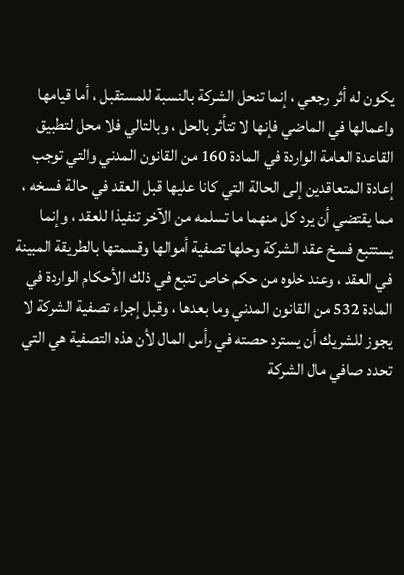يكون له أثر رجعي ، إنما تنحل الشركة بالنسبة للمستقبل ، أما قيامها واعمالها في الماضي فإنها لا تتأثر بالحل ، وبالتالي فلا محل لتطبيق القاعدة العامة الواردة في المادة 160 من القانون المدني والتي توجب إعادة المتعاقدين إلى الحالة التي كانا عليها قبل العقد في حالة فسخه ، مما يقتضي أن يرد كل منهما ما تسلمه من الآخر تنفيذا للعقد ، وإنما يستتبع فسخ عقد الشركة وحلها تصفية أموالها وقسمتها بالطريقة المبينة في العقد ، وعند خلوه من حكم خاص تتبع في ذلك الأحكام الواردة في المادة 532 من القانون المدني وما بعدها ، وقبل إجراء تصفية الشركة لا يجوز للشريك أن يسترد حصته في رأس المال لأن هذه التصفية هي التي تحدد صافي مال الشركة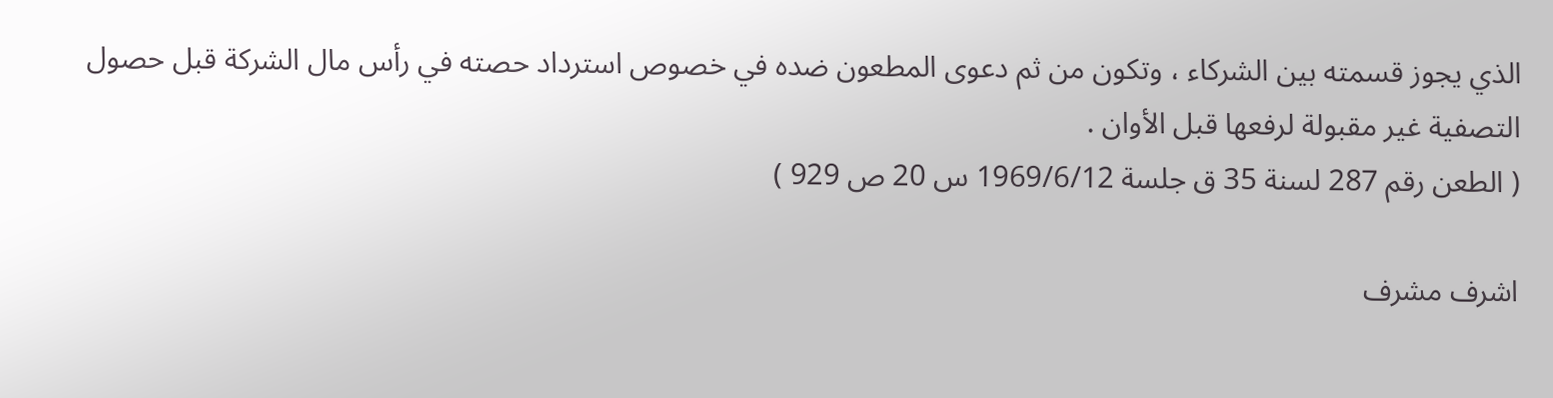الذي يجوز قسمته بين الشركاء ، وتكون من ثم دعوى المطعون ضده في خصوص استرداد حصته في رأس مال الشركة قبل حصول التصفية غير مقبولة لرفعها قبل الأوان .
( الطعن رقم 287 لسنة 35 ق جلسة 1969/6/12 س 20 ص 929 )

اشرف مشرف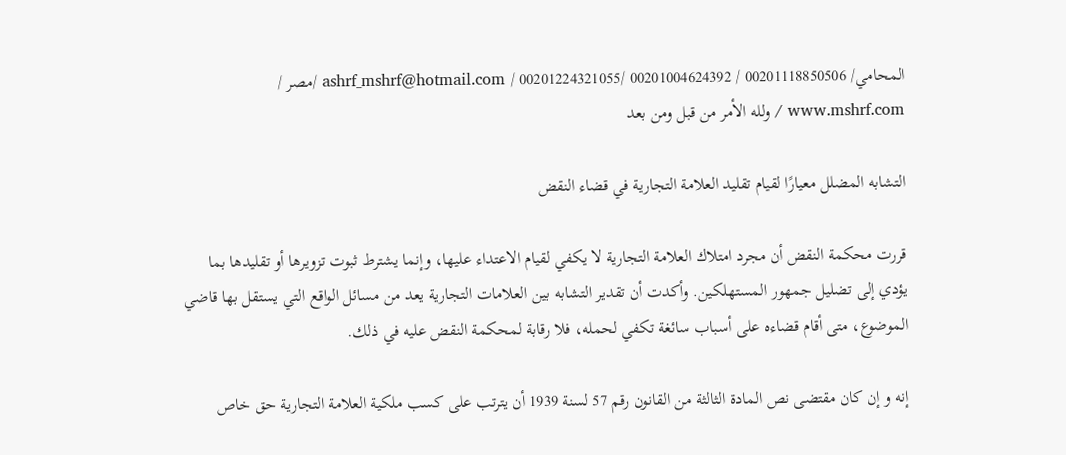المحامي/ 00201118850506 / 00201004624392 /00201224321055 / ashrf_mshrf@hotmail.com /مصر / www.mshrf.com / ولله الأمر من قبل ومن بعد

التشابه المضلل معيارًا لقيام تقليد العلامة التجارية في قضاء النقض

قررت محكمة النقض أن مجرد امتلاك العلامة التجارية لا يكفي لقيام الاعتداء عليها، وإنما يشترط ثبوت تزويرها أو تقليدها بما يؤدي إلى تضليل جمهور المستهلكين. وأكدت أن تقدير التشابه بين العلامات التجارية يعد من مسائل الواقع التي يستقل بها قاضي الموضوع، متى أقام قضاءه على أسباب سائغة تكفي لحمله، فلا رقابة لمحكمة النقض عليه في ذلك.

إنه و إن كان مقتضى نص المادة الثالثة من القانون رقم 57 لسنة 1939 أن يترتب على كسب ملكية العلامة التجارية حق خاص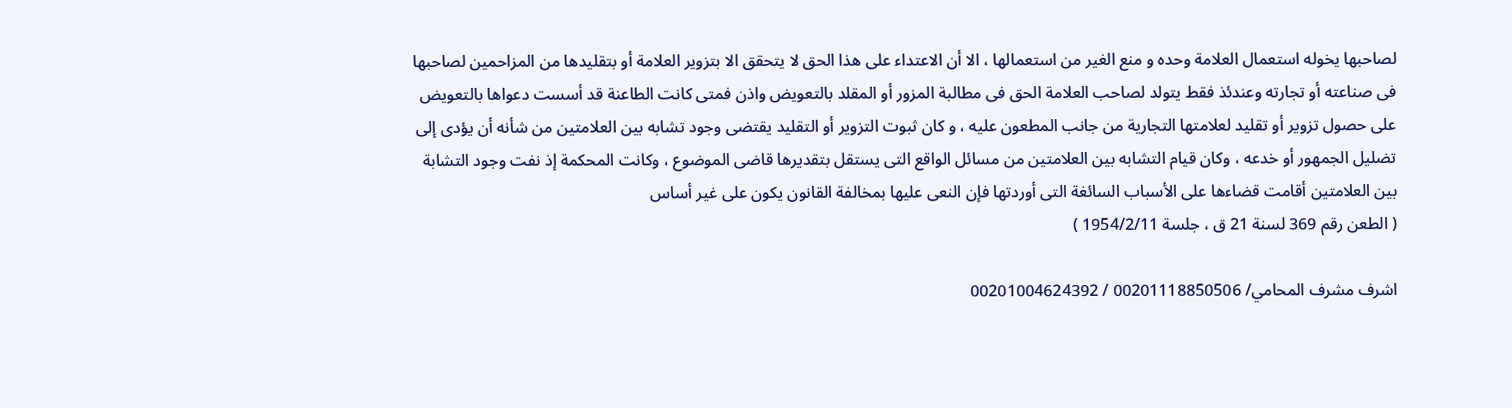لصاحبها يخوله استعمال العلامة وحده و منع الغير من استعمالها ، الا أن الاعتداء على هذا الحق لا يتحقق الا بتزوير العلامة أو بتقليدها من المزاحمين لصاحبها فى صناعته أو تجارته وعندئذ فقط يتولد لصاحب العلامة الحق فى مطالبة المزور أو المقلد بالتعويض واذن فمتى كانت الطاعنة قد أسست دعواها بالتعويض على حصول تزوير أو تقليد لعلامتها التجارية من جانب المطعون عليه ، و كان ثبوت التزوير أو التقليد يقتضى وجود تشابه بين العلامتين من شأنه أن يؤدى إلى تضليل الجمهور أو خدعه ، وكان قيام التشابه بين العلامتين من مسائل الواقع التى يستقل بتقديرها قاضى الموضوع ، وكانت المحكمة إذ نفت وجود التشابة بين العلامتين أقامت قضاءها على الأسباب السائغة التى أوردتها فإن النعى عليها بمخالفة القانون يكون على غير أساس
( الطعن رقم 369 لسنة 21 ق ، جلسة 1954/2/11 )

اشرف مشرف المحامي/ 00201118850506 / 00201004624392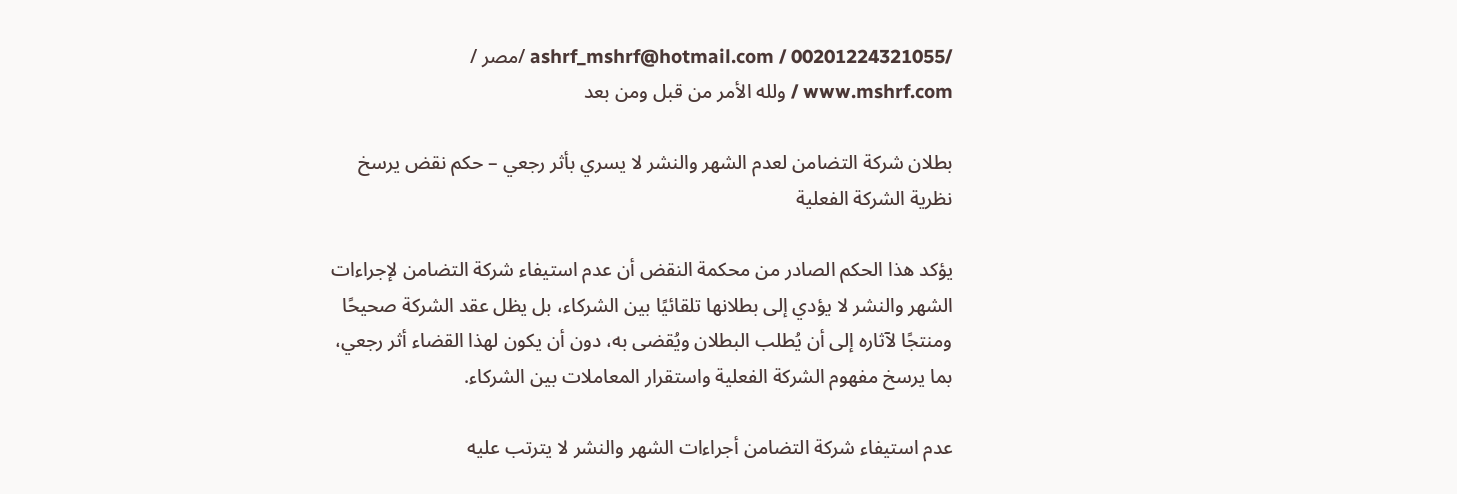/00201224321055 / ashrf_mshrf@hotmail.com /مصر / www.mshrf.com / ولله الأمر من قبل ومن بعد

بطلان شركة التضامن لعدم الشهر والنشر لا يسري بأثر رجعي – حكم نقض يرسخ نظرية الشركة الفعلية

يؤكد هذا الحكم الصادر من محكمة النقض أن عدم استيفاء شركة التضامن لإجراءات الشهر والنشر لا يؤدي إلى بطلانها تلقائيًا بين الشركاء، بل يظل عقد الشركة صحيحًا ومنتجًا لآثاره إلى أن يُطلب البطلان ويُقضى به، دون أن يكون لهذا القضاء أثر رجعي، بما يرسخ مفهوم الشركة الفعلية واستقرار المعاملات بين الشركاء.

عدم استيفاء شركة التضامن أجراءات الشهر والنشر لا يترتب عليه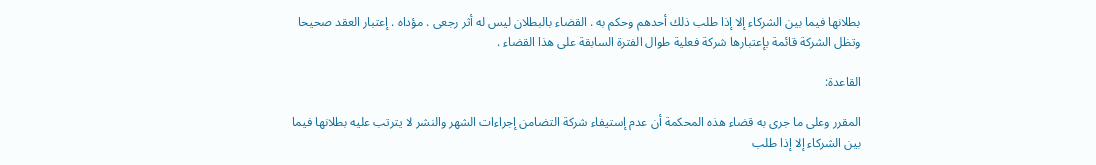بطلانها فيما بين الشركاء إلا إذا طلب ذلك أحدهم وحكم به . القضاء بالبطلان ليس له أثر رجعى . مؤداه . إعتبار العقد صحيحا وتظل الشركة قائمة بإعتبارها شركة فعلية طوال الفترة السابقة على هذا القضاء .

القاعدة:

المقرر وعلى ما جرى به قضاء هذه المحكمة أن عدم إستيفاء شركة التضامن إجراءات الشهر والنشر لا يترتب عليه بطلانها فيما بين الشركاء إلا إذا طلب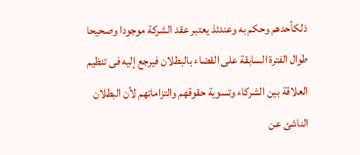ذلكأحدهم وحكم به وعندئذ يعتبر عقد الشركة موجودا وصحيحا طوال الفترة السابقة على القضاء بالبطلان فيرجع إليه فى تنظيم العلاقة بين الشركاء وتسوية حقوقهم والتزاماتهم لأن البطلان الناشئ عن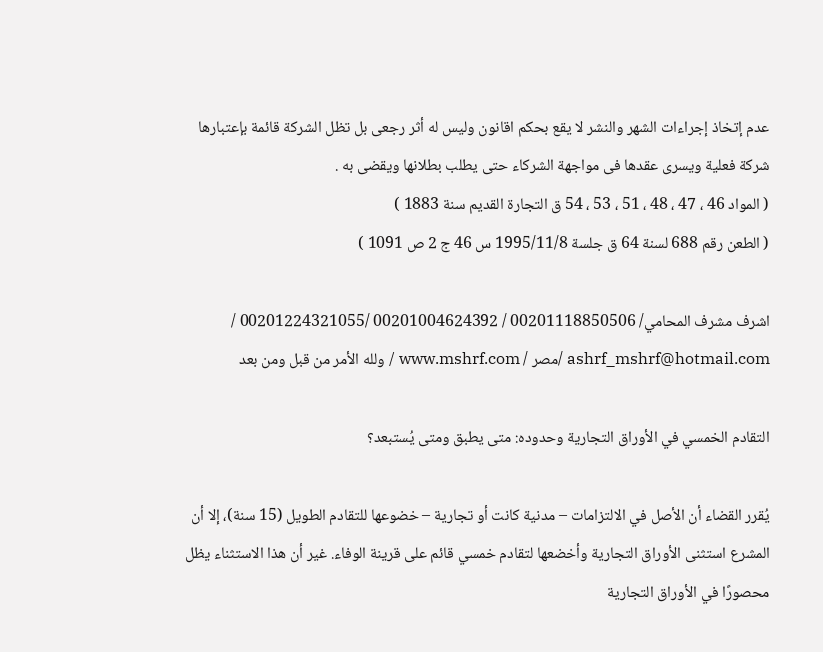عدم إتخاذ إجراءات الشهر والنشر لا يقع بحكم اقانون وليس له أثر رجعى بل تظل الشركة قائمة بإعتبارها شركة فعلية ويسرى عقدها فى مواجهة الشركاء حتى يطلب بطلانها ويقضى به .
( المواد 46 ، 47 ، 48 ، 51 ، 53 ، 54 ق التجارة القديم سنة 1883 )
( الطعن رقم 688 لسنة 64 ق جلسة 1995/11/8 س 46 ج 2 ص 1091 )

اشرف مشرف المحامي/ 00201118850506 / 00201004624392 /00201224321055 / ashrf_mshrf@hotmail.com /مصر / www.mshrf.com / ولله الأمر من قبل ومن بعد

التقادم الخمسي في الأوراق التجارية وحدوده: متى يطبق ومتى يُستبعد؟

يُقرر القضاء أن الأصل في الالتزامات – مدنية كانت أو تجارية – خضوعها للتقادم الطويل (15 سنة)، إلا أن المشرع استثنى الأوراق التجارية وأخضعها لتقادم خمسي قائم على قرينة الوفاء. غير أن هذا الاستثناء يظل محصورًا في الأوراق التجارية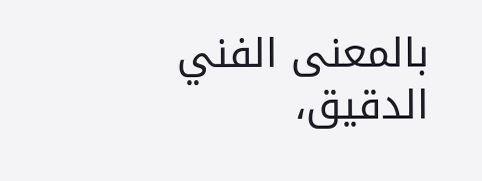بالمعنى الفني الدقيق،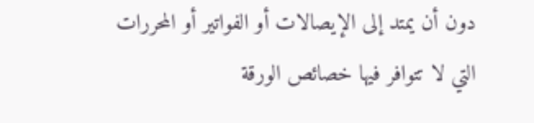دون أن يمتد إلى الإيصالات أو الفواتير أو المحررات التي لا تتوافر فيها خصائص الورقة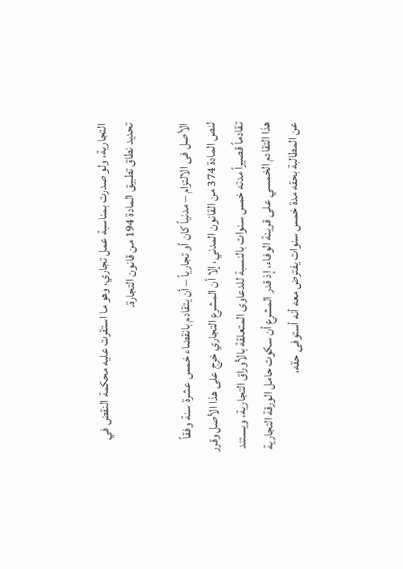التجارية، ولو صدرت بمناسبة عمل تجاري، وهو ما استقرت عليه محكمة النقض في تحديد نطاق تطبيق المادة 194 من قانون التجارة.

الأصل فى الالتزام – مدنياً كان أو تجارياً – أن يتقادم بانقضاء خمس عشرة سنة وفقاً لنص المادة 374 من القانون المدني، إلا أن المشرع التجاري خرج على هذا الأصل وقرر تقادماً قصيراً مدته خمس سنوات بالنسبة للدعاوى المتعلقة بالأوراق التجارية، ويستند هذا التقادم الخمسي على قرينة الوفاء، إذ قدر المشرع أن سكوت حامل الورقة التجارية عن المطالبة بحقه مدة خمس سنوات يفترض معه أنه أستوفى حقه،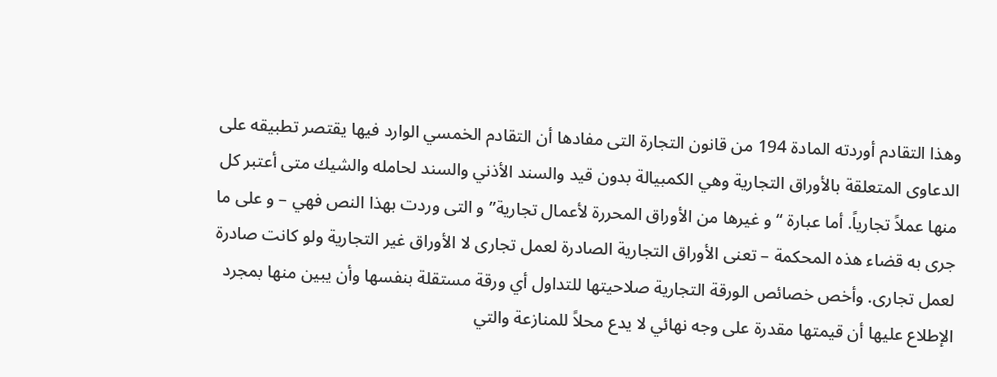وهذا التقادم أوردته المادة 194 من قانون التجارة التى مفادها أن التقادم الخمسي الوارد فيها يقتصر تطبيقه على الدعاوى المتعلقة بالأوراق التجارية وهي الكمبيالة بدون قيد والسند الأذني والسند لحامله والشيك متى أعتبر كل منها عملاً تجارياً. أما عبارة “و غيرها من الأوراق المحررة لأعمال تجارية” و التى وردت بهذا النص فهي – و على ما جرى به قضاء هذه المحكمة – تعنى الأوراق التجارية الصادرة لعمل تجارى لا الأوراق غير التجارية ولو كانت صادرة لعمل تجارى. وأخص خصائص الورقة التجارية صلاحيتها للتداول أي ورقة مستقلة بنفسها وأن يبين منها بمجرد الإطلاع عليها أن قيمتها مقدرة على وجه نهائي لا يدع محلاً للمنازعة والتي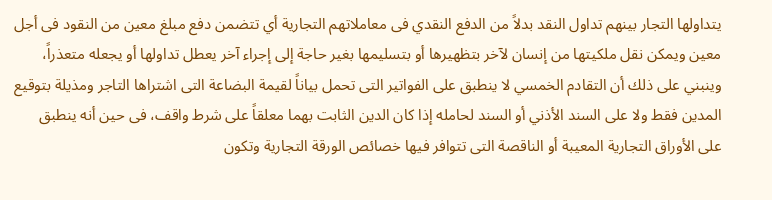يتداولها التجار بينهم تداول النقد بدلاً من الدفع النقدي فى معاملاتهم التجارية أي تتضمن دفع مبلغ معين من النقود فى أجل معين ويمكن نقل ملكيتها من إنسان لآخر بتظهيرها أو بتسليمها بغير حاجة إلى إجراء آخر يعطل تداولها أو يجعله متعذراً، وينبني على ذلك أن التقادم الخمسي لا ينطبق على الفواتير التى تحمل بياناً لقيمة البضاعة التى اشتراها التاجر ومذيلة بتوقيع المدين فقط ولا على السند الأذني أو السند لحامله إذا كان الدين الثابت بهما معلقاً على شرط واقف، فى حين أنه ينطبق على الأوراق التجارية المعيبة أو الناقصة التى تتوافر فيها خصائص الورقة التجارية وتكون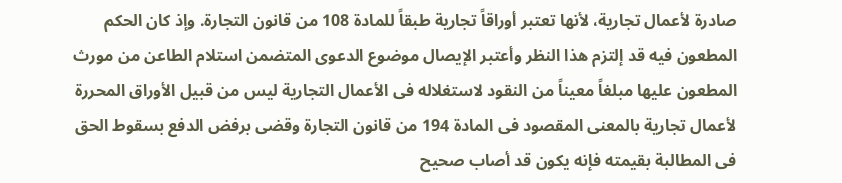صادرة لأعمال تجارية، لأنها تعتبر أوراقاً تجارية طبقاً للمادة 108 من قانون التجارة. وإذ كان الحكم المطعون فيه قد إلتزم هذا النظر وأعتبر الإيصال موضوع الدعوى المتضمن استلام الطاعن من مورث المطعون عليها مبلغاً معيناً من النقود لاستغلاله فى الأعمال التجارية ليس من قبيل الأوراق المحررة لأعمال تجارية بالمعنى المقصود فى المادة 194 من قانون التجارة وقضى برفض الدفع بسقوط الحق فى المطالبة بقيمته فإنه يكون قد أصاب صحيح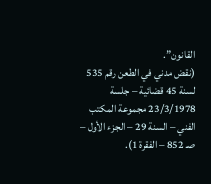القانون”.
(نقض مدني في الطعن رقم 535 لسنة 45 قضائية – جلسة 23/3/1978 مجموعة المكتب الفني – السنة 29 – الجزء الأول – صـ 852 – الفقرة 1).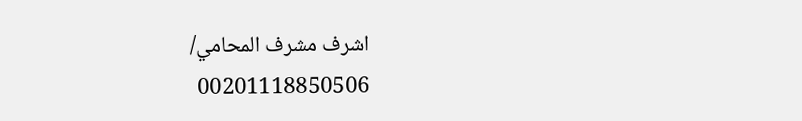اشرف مشرف المحامي/ 00201118850506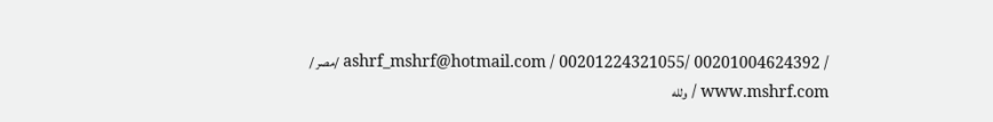/ 00201004624392 /00201224321055 / ashrf_mshrf@hotmail.com /مصر / www.mshrf.com / ولله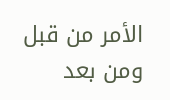الأمر من قبل ومن بعد